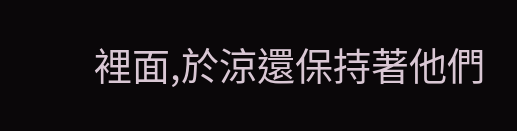裡面,於涼還保持著他們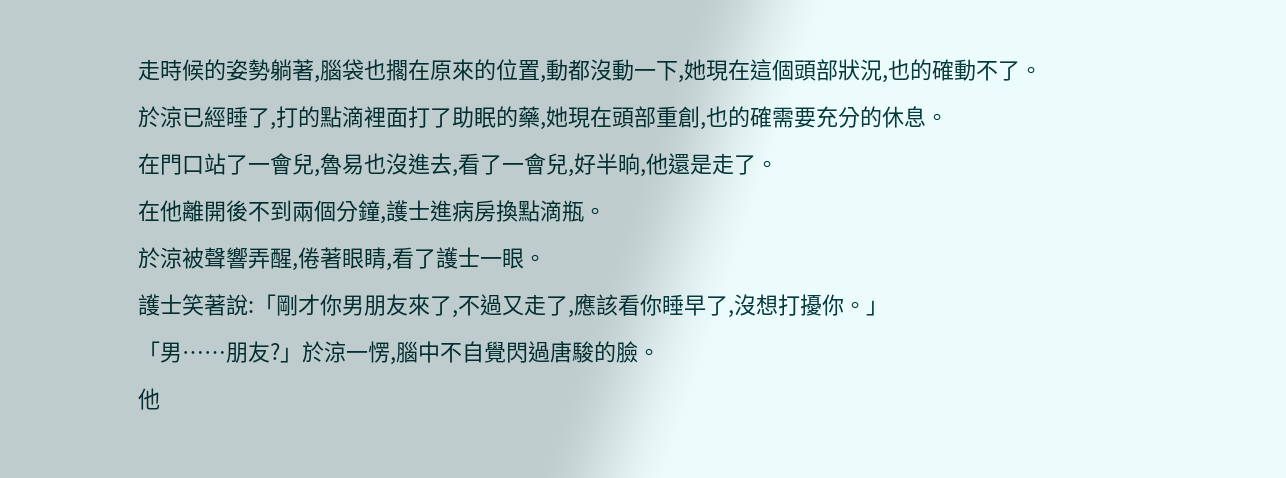走時候的姿勢躺著,腦袋也擱在原來的位置,動都沒動一下,她現在這個頭部狀況,也的確動不了。
於涼已經睡了,打的點滴裡面打了助眠的藥,她現在頭部重創,也的確需要充分的休息。
在門口站了一會兒,魯易也沒進去,看了一會兒,好半晌,他還是走了。
在他離開後不到兩個分鐘,護士進病房換點滴瓶。
於涼被聲響弄醒,倦著眼睛,看了護士一眼。
護士笑著說:「剛才你男朋友來了,不過又走了,應該看你睡早了,沒想打擾你。」
「男……朋友?」於涼一愣,腦中不自覺閃過唐駿的臉。
他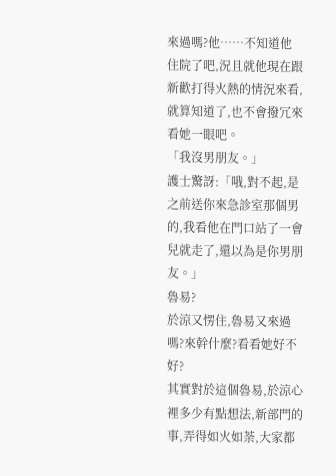來過嗎?他……不知道他住院了吧,況且就他現在跟新歡打得火熱的情況來看,就算知道了,也不會撥冗來看她一眼吧。
「我沒男朋友。」
護士驚訝:「哦,對不起,是之前送你來急診室那個男的,我看他在門口站了一會兒就走了,還以為是你男朋友。」
魯易?
於涼又愣住,魯易又來過嗎?來幹什麼?看看她好不好?
其實對於這個魯易,於涼心裡多少有點想法,新部門的事,弄得如火如荼,大家都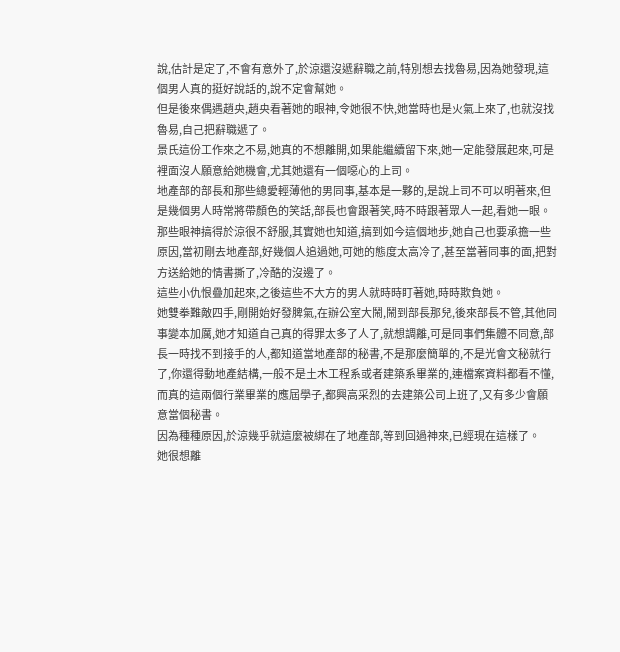說,估計是定了,不會有意外了,於涼還沒遞辭職之前,特別想去找魯易,因為她發現,這個男人真的挺好說話的,說不定會幫她。
但是後來偶遇趙央,趙央看著她的眼神,令她很不快,她當時也是火氣上來了,也就沒找魯易,自己把辭職遞了。
景氏這份工作來之不易,她真的不想離開,如果能繼續留下來,她一定能發展起來,可是裡面沒人願意給她機會,尤其她還有一個噁心的上司。
地產部的部長和那些總愛輕薄他的男同事,基本是一夥的,是說上司不可以明著來,但是幾個男人時常將帶顏色的笑話,部長也會跟著笑,時不時跟著眾人一起,看她一眼。
那些眼神搞得於涼很不舒服,其實她也知道,搞到如今這個地步,她自己也要承擔一些原因,當初剛去地產部,好幾個人追過她,可她的態度太高冷了,甚至當著同事的面,把對方送給她的情書撕了,冷酷的沒邊了。
這些小仇恨疊加起來,之後這些不大方的男人就時時盯著她,時時欺負她。
她雙拳難敵四手,剛開始好發脾氣,在辦公室大鬧,鬧到部長那兒,後來部長不管,其他同事變本加厲,她才知道自己真的得罪太多了人了,就想調離,可是同事們集體不同意,部長一時找不到接手的人,都知道當地產部的秘書,不是那麼簡單的,不是光會文秘就行了,你還得動地產結構,一般不是土木工程系或者建築系畢業的,連檔案資料都看不懂,而真的這兩個行業畢業的應屆學子,都興高采烈的去建築公司上班了,又有多少會願意當個秘書。
因為種種原因,於涼幾乎就這麼被綁在了地產部,等到回過神來,已經現在這樣了。
她很想離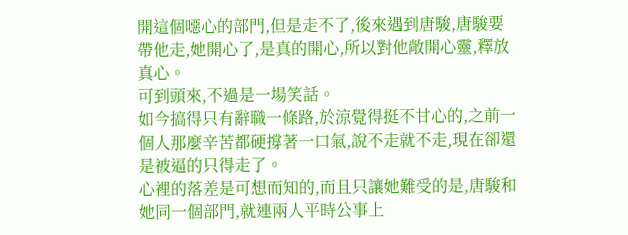開這個噁心的部門,但是走不了,後來遇到唐駿,唐駿要帶他走,她開心了,是真的開心,所以對他敞開心靈,釋放真心。
可到頭來,不過是一場笑話。
如今搞得只有辭職一條路,於涼覺得挺不甘心的,之前一個人那麼辛苦都硬撐著一口氣,說不走就不走,現在卻還是被逼的只得走了。
心裡的落差是可想而知的,而且只讓她難受的是,唐駿和她同一個部門,就連兩人平時公事上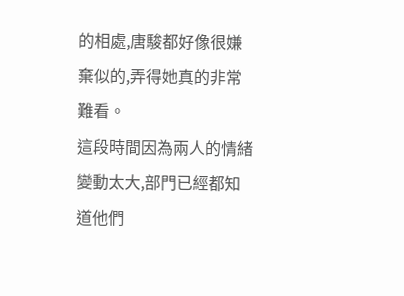的相處,唐駿都好像很嫌棄似的,弄得她真的非常難看。
這段時間因為兩人的情緒變動太大,部門已經都知道他們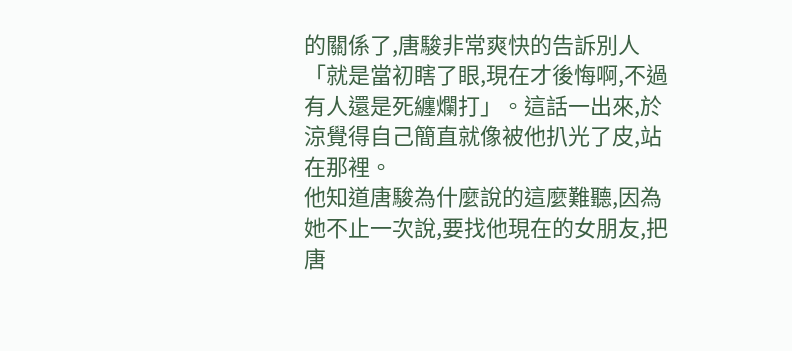的關係了,唐駿非常爽快的告訴別人「就是當初瞎了眼,現在才後悔啊,不過有人還是死纏爛打」。這話一出來,於涼覺得自己簡直就像被他扒光了皮,站在那裡。
他知道唐駿為什麼說的這麼難聽,因為她不止一次說,要找他現在的女朋友,把唐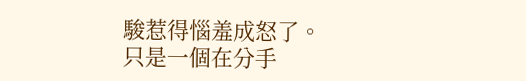駿惹得惱羞成怒了。
只是一個在分手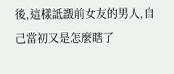後,這樣詆譭前女友的男人,自己當初又是怎麼瞎了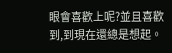眼會喜歡上呢?並且喜歡到,到現在還總是想起。